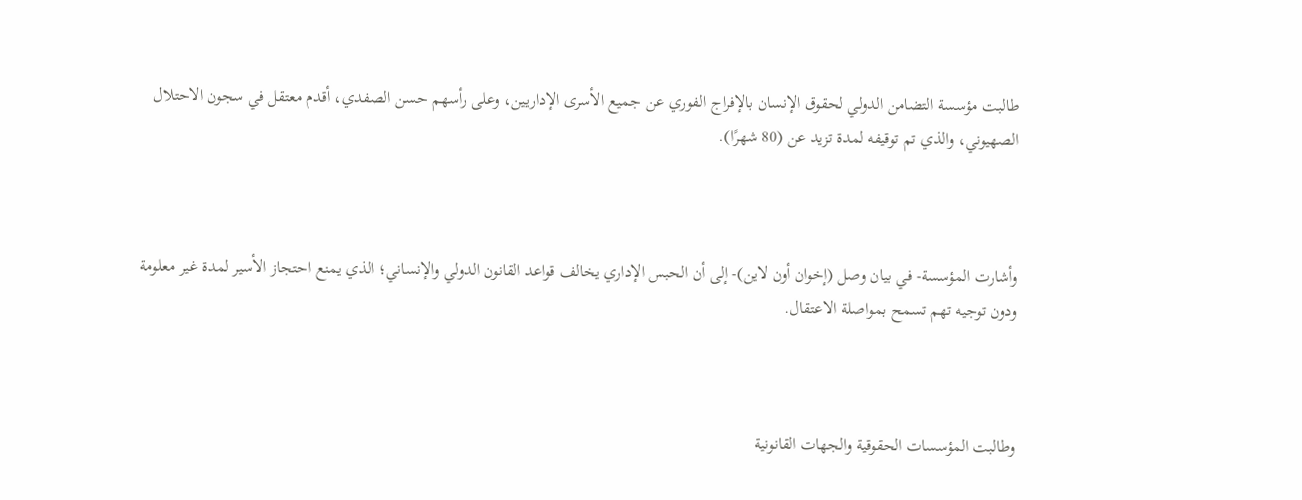طالبت مؤسسة التضامن الدولي لحقوق الإنسان بالإفراج الفوري عن جميع الأسرى الإداريين، وعلى رأسهم حسن الصفدي، أقدم معتقل في سجون الاحتلال الصهيوني، والذي تم توقيفه لمدة تزيد عن (80 شهرًا).



وأشارت المؤسسة- في بيان وصل (إخوان أون لاين)- إلى أن الحبس الإداري يخالف قواعد القانون الدولي والإنساني؛ الذي يمنع احتجاز الأسير لمدة غير معلومة ودون توجيه تهم تسمح بمواصلة الاعتقال.



وطالبت المؤسسات الحقوقية والجهات القانونية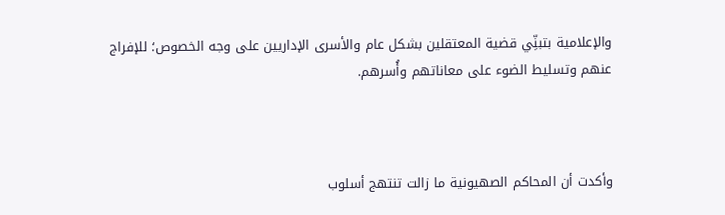والإعلامية بتبنِّي قضية المعتقلين بشكل عام والأسرى الإداريين على وجه الخصوص؛ للإفراج عنهم وتسليط الضوء على معاناتهم وأُسرهم.



وأكدت أن المحاكم الصهيونية ما زالت تنتهج أسلوب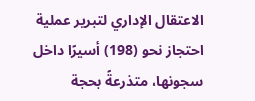الاعتقال الإداري لتبرير عملية احتجاز نحو (198) أسيرًا داخل سجونها، متذرعةً بحجة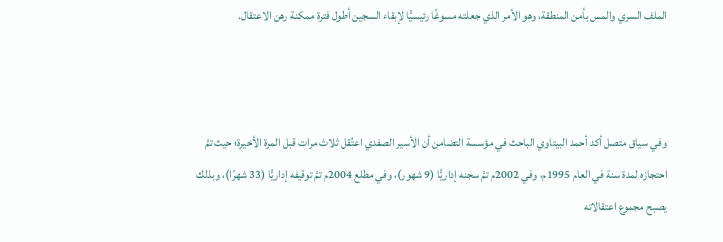الملف السري والمس بأمن المنطقة، وهو الأمر الذي جعلته مسوغًا رئيسيًّا لإبقاء السجين أطول فترة ممكنة رهن الاعتقال.



وفي سياق متصل أكد أحمد البيتاوي الباحث في مؤسسة التضامن أن الأسير الصفدي اعتُقل ثلاث مرات قبل المرة الأخيرة؛ حيث تمَّ احتجازه لمدة سنة في العام 1995م، وفي 2002م تمَّ سجنه إداريًّا (9 شهور)، وفي مطلع 2004م تمَّ توقيفه إداريًّا (33 شهرًا)، وبذلك يصبح مجموع اعتقالاته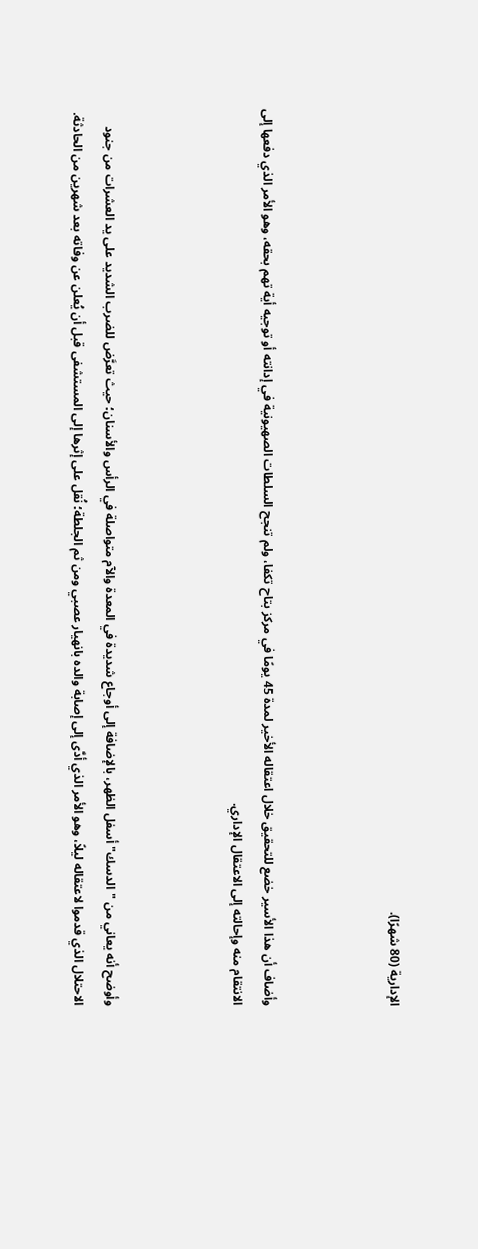الإدارية (80 شهرًا).



وأضاف أن هذا الأسير خضع للتحقيق خلال اعتقاله الأخير لمدة 45 يومًا في مركز بتاح تكفا، ولم تنجح السلطات الصهيونية في إدانته أو توجيه أية تهم بحقه، وهو الأمر الذي دفعها إلى الانتقام منه وإحالته إلى الاعتقال الإداري.



وأوضح أنه يعاني من "الدسك" أسفل الظهر، بالإضافة إلى أوجاع شديدة في المعدة والآم متواصلة في الرأس والأسنان؛ حيث تعرَّض للضرب الشديد على يد العشرات من جنود الاحتلال الذي قدموا لاعتقاله ليلاً، وهو الأمر الذي أدَّى إلى إصابة والده بانهيار عصبي ومن ثم الجلطة؛ نُقل على إثرها إلى المستشفى قبل أن يُعلن عن وفاته بعد شهرين من الحادثة.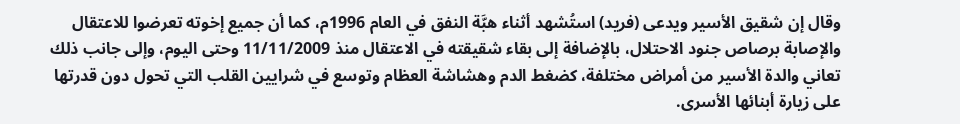وقال إن شقيق الأسير ويدعى (فريد) استُشهد أثناء هبَّة النفق في العام 1996م، كما أن جميع إخوته تعرضوا للاعتقال والإصابة برصاص جنود الاحتلال، بالإضافة إلى بقاء شقيقته في الاعتقال منذ 11/11/2009 وحتى اليوم، وإلى جانب ذلك تعاني والدة الأسير من أمراض مختلفة، كضغط الدم وهشاشة العظام وتوسع في شرايين القلب التي تحول دون قدرتها على زيارة أبنائها الأسرى.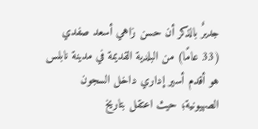جديرٌ بالذكر أن حسن زاهي أسعد صفدي (33 عامًا) من البلدية القديمة في مدينة نابلس هو أقدم أسير إداري داخل السجون الصهيونية؛ حيث اعتقل بتاريخ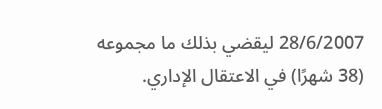28/6/2007 ليقضي بذلك ما مجموعه (38 شهرًا) في الاعتقال الإداري.